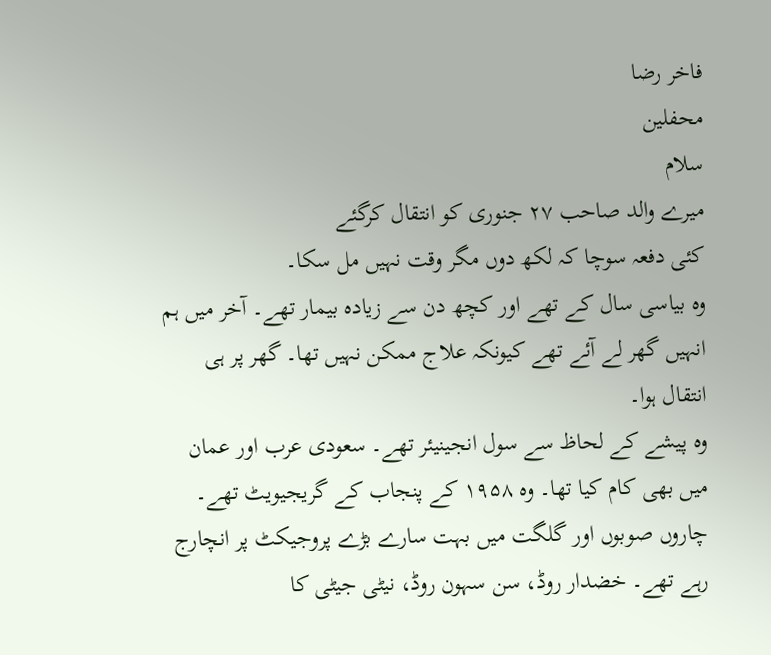فاخر رضا
محفلین
سلام
میرے والد صاحب ۲۷ جنوری کو انتقال کرگئے
کئی دفعہ سوچا کہ لکھ دوں مگر وقت نہیں مل سکا۔
وہ بیاسی سال کے تھے اور کچھ دن سے زیادہ بیمار تھے۔ آخر میں ہم انہیں گھر لے آئے تھے کیونکہ علاج ممکن نہیں تھا۔ گھر پر ہی انتقال ہوا۔
وہ پیشے کے لحاظ سے سول انجینیئر تھے۔ سعودی عرب اور عمان میں بھی کام کیا تھا۔ وہ ۱۹۵۸ کے پنجاب کے گریجیویٹ تھے۔ چاروں صوبوں اور گلگت میں بہت سارے بڑے پروجیکٹ پر انچارج رہے تھے۔ خضدار روڈ، سن سہون روڈ، نیٹی جیٹی کا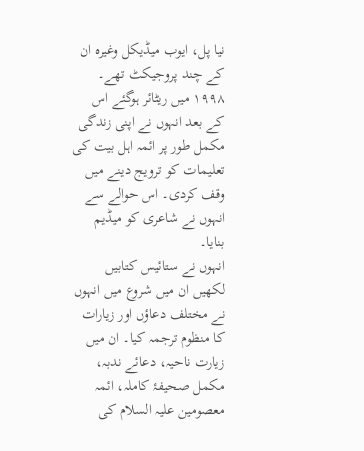نیا پل، ایوب میڈیکل وغیرہ ان کے چند پروجیکٹ تھے۔
۱۹۹۸ میں ریٹائر ہوگئے اس کے بعد انہوں نے اپنی زندگی مکمل طور پر ائمہ اہل بیت کی تعلیمات کو ترویج دینے میں وقف کردی۔ اس حوالے سے انہوں نے شاعری کو میڈیم بنایا۔
انہوں نے ستائیس کتابیں لکھیں ان میں شروع میں انہوں نے مختلف دعاؤں اور زیارات کا منظوم ترجمہ کیا۔ ان میں زیارت ناحیہ، دعائے ندبہ، مکمل صحیفۂ کاملہ، ائمہ معصومین علیہ السلام کی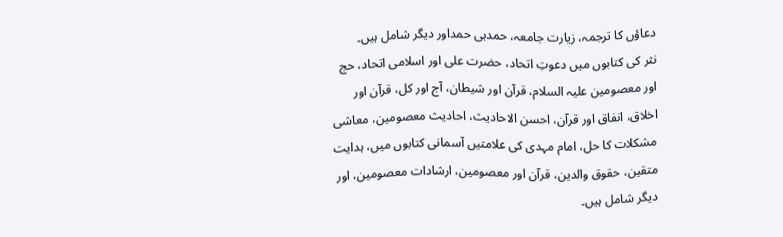دعاؤں کا ترجمہ، زیارت جامعہ، حمدہی حمداور دیگر شامل ہیں۔
نثر کی کتابوں میں دعوتِ اتحاد، حضرت علی اور اسلامی اتحاد، حج اور معصومین علیہ السلام، قرآن اور شیطان، آج اور کل، قرآن اور اخلاق، انفاق اور قرآن، احسن الاحادیث، احادیث معصومین، معاشی مشکلات کا حل، امام مہدی کی علامتیں آسمانی کتابوں میں، ہدایت متقین، حقوق والدین، قرآن اور معصومین، ارشادات معصومین، اور دیگر شامل ہیں۔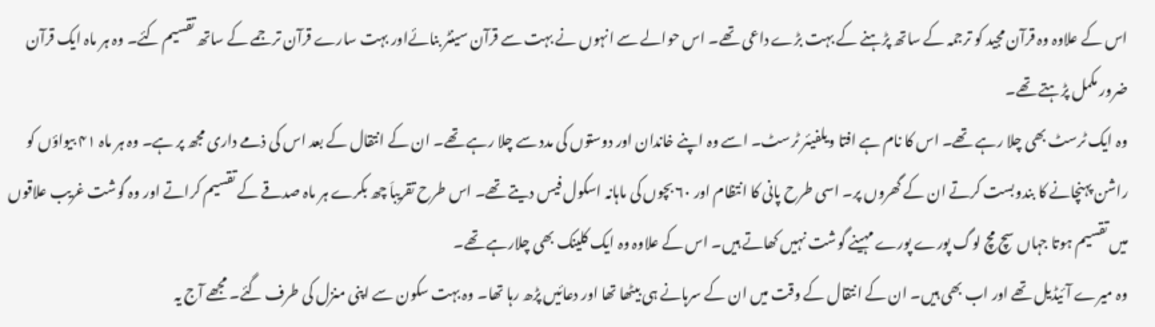اس کے علاوہ وہ قرآن مجید کو ترجمہ کے ساتھ پڑہنے کے بہت بڑے داعی تھے۔ اس حوالے سے انہوں نے بہت سے قرآن سینٹر بنائےاور بہت سارے قرآن ترجمے کے ساتھ تقسیم کئے۔ وہ ہر ماہ ایک قرآن ضرور مکمل پڑہتے تھے۔
وہ ایک ٹرسٹ بھی چلا رہے تھے۔ اس کا نام ہے افتا ویلفیئر ٹرسٹ۔ اسے وہ اپنے خاندان اور دوستوں کی مدد سے چلا رہے تھے۔ ان کے انتقال کے بعد اس کی ذمے داری مجھ پر ہے۔ وہ ہر ماہ ۴۱ بیواؤں کو راشن پہنچانے کا بندوبست کرتے ان کے گھروں پر۔ اسی طرح پانی کا انتظام اور ۶۰ بچوں کی ماہانہ اسکول فیس دیتے تھے۔ اس طرح تقریباَ چھ بکرے ہر ماہ صدقے کے تقسیم کراتے اور وہ گوشت غریب علاقوں میں تقسیم ہوتا جہاں سچ مچ لوگ پورے پورے مہینے گوشت نہیں کھاتے ہیں۔ اس کے علاوہ وہ ایک کلینک بھی چلارہے تھے۔
وہ میرے آئیڈیل تھے اور اب بھی ہیں۔ ان کے انتقال کے وقت میں ان کے سرہانے ہی بیٹھا تھا اور دعائیں پڑھ رہا تھا۔ وہ بہت سکون سے اپنی منزل کی طرف گئے۔ مجھے آج یہ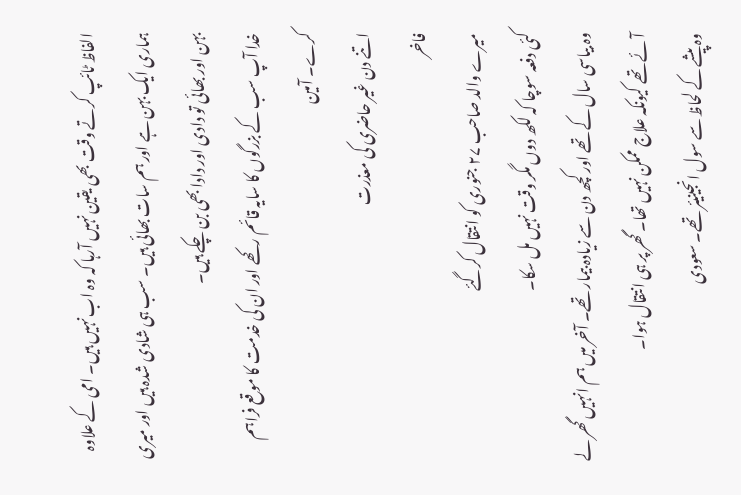الفاظ ٹائپ کرتے وقت بھی یقین نہیں آرہا کہ وہ اب نہیں ہیں۔ امی کے علاوہ ہماری ایک بہن ہے اور ہم سات بھائی ہیں۔ سب ہی شادی شدہ ہیں اور میری بہن اور بھائی تو دادی اور دادا بھی بن چکے ہیں۔
خدا آپ سب کے بزرگوں کا سایہ قائم رکھے اور ان کی خدمت کا موقع فراہم کرے۔ آمین
اتنے دن غیر حاضری کی معذرت
فاخر
میرے والد صاحب ۲۷ جنوری کو انتقال کرگئے
کئی دفعہ سوچا کہ لکھ دوں مگر وقت نہیں مل سکا۔
وہ بیاسی سال کے تھے اور کچھ دن سے زیادہ بیمار تھے۔ آخر میں ہم انہیں گھر لے آئے تھے کیونکہ علاج ممکن نہیں تھا۔ گھر پر ہی انتقال ہوا۔
وہ پیشے کے لحاظ سے سول انجینیئر تھے۔ سعودی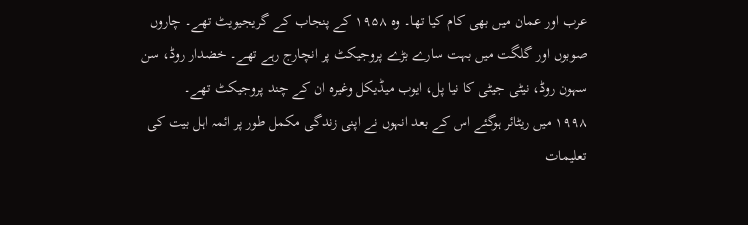عرب اور عمان میں بھی کام کیا تھا۔ وہ ۱۹۵۸ کے پنجاب کے گریجیویٹ تھے۔ چاروں صوبوں اور گلگت میں بہت سارے بڑے پروجیکٹ پر انچارج رہے تھے۔ خضدار روڈ، سن سہون روڈ، نیٹی جیٹی کا نیا پل، ایوب میڈیکل وغیرہ ان کے چند پروجیکٹ تھے۔
۱۹۹۸ میں ریٹائر ہوگئے اس کے بعد انہوں نے اپنی زندگی مکمل طور پر ائمہ اہل بیت کی تعلیمات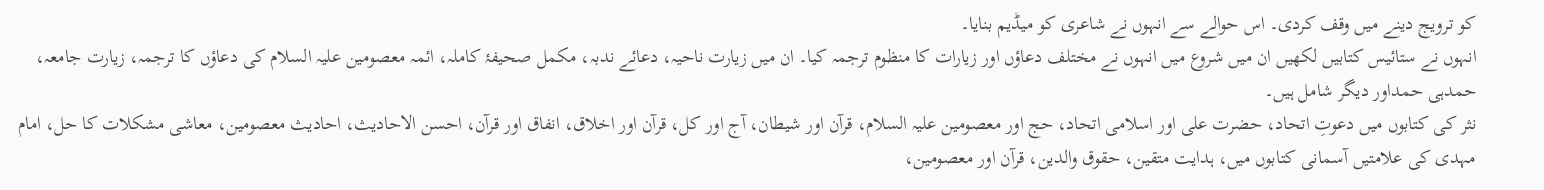کو ترویج دینے میں وقف کردی۔ اس حوالے سے انہوں نے شاعری کو میڈیم بنایا۔
انہوں نے ستائیس کتابیں لکھیں ان میں شروع میں انہوں نے مختلف دعاؤں اور زیارات کا منظوم ترجمہ کیا۔ ان میں زیارت ناحیہ، دعائے ندبہ، مکمل صحیفۂ کاملہ، ائمہ معصومین علیہ السلام کی دعاؤں کا ترجمہ، زیارت جامعہ، حمدہی حمداور دیگر شامل ہیں۔
نثر کی کتابوں میں دعوتِ اتحاد، حضرت علی اور اسلامی اتحاد، حج اور معصومین علیہ السلام، قرآن اور شیطان، آج اور کل، قرآن اور اخلاق، انفاق اور قرآن، احسن الاحادیث، احادیث معصومین، معاشی مشکلات کا حل، امام مہدی کی علامتیں آسمانی کتابوں میں، ہدایت متقین، حقوق والدین، قرآن اور معصومین،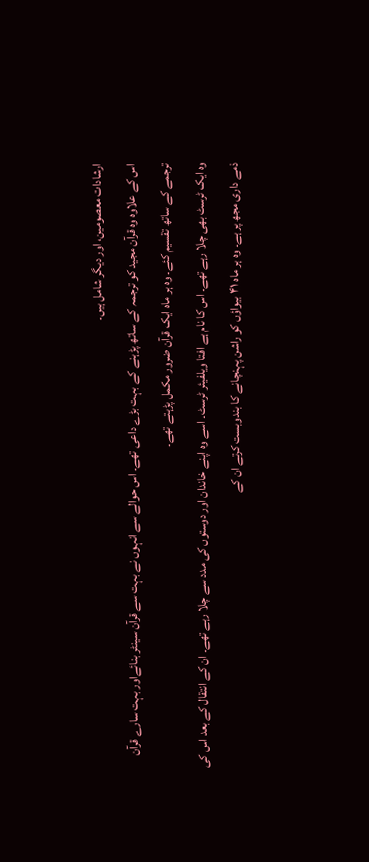ارشادات معصومین، اور دیگر شامل ہیں۔
اس کے علاوہ وہ قرآن مجید کو ترجمہ کے ساتھ پڑہنے کے بہت بڑے داعی تھے۔ اس حوالے سے انہوں نے بہت سے قرآن سینٹر بنائےاور بہت سارے قرآن ترجمے کے ساتھ تقسیم کئے۔ وہ ہر ماہ ایک قرآن ضرور مکمل پڑہتے تھے۔
وہ ایک ٹرسٹ بھی چلا رہے تھے۔ اس کا نام ہے افتا ویلفیئر ٹرسٹ۔ اسے وہ اپنے خاندان اور دوستوں کی مدد سے چلا رہے تھے۔ ان کے انتقال کے بعد اس کی ذمے داری مجھ پر ہے۔ وہ ہر ماہ ۴۱ بیواؤں کو راشن پہنچانے کا بندوبست کرتے ان کے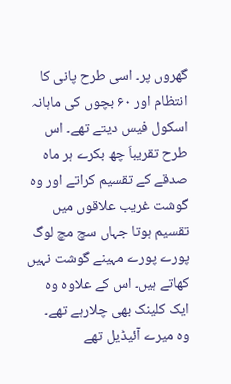گھروں پر۔ اسی طرح پانی کا انتظام اور ۶۰ بچوں کی ماہانہ اسکول فیس دیتے تھے۔ اس طرح تقریباَ چھ بکرے ہر ماہ صدقے کے تقسیم کراتے اور وہ گوشت غریب علاقوں میں تقسیم ہوتا جہاں سچ مچ لوگ پورے پورے مہینے گوشت نہیں کھاتے ہیں۔ اس کے علاوہ وہ ایک کلینک بھی چلارہے تھے۔
وہ میرے آئیڈیل تھے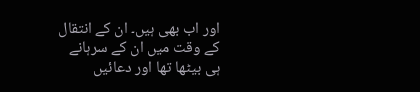اور اب بھی ہیں۔ ان کے انتقال کے وقت میں ان کے سرہانے ہی بیٹھا تھا اور دعائیں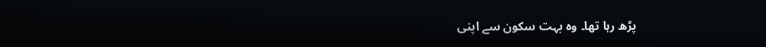پڑھ رہا تھا۔ وہ بہت سکون سے اپنی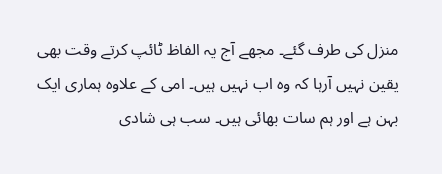منزل کی طرف گئے۔ مجھے آج یہ الفاظ ٹائپ کرتے وقت بھی یقین نہیں آرہا کہ وہ اب نہیں ہیں۔ امی کے علاوہ ہماری ایک بہن ہے اور ہم سات بھائی ہیں۔ سب ہی شادی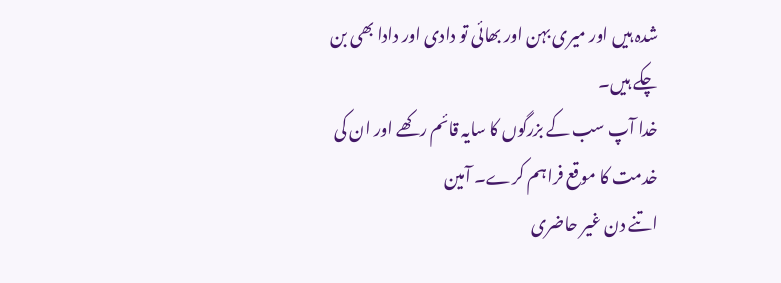شدہ ہیں اور میری بہن اور بھائی تو دادی اور دادا بھی بن چکے ہیں۔
خدا آپ سب کے بزرگوں کا سایہ قائم رکھے اور ان کی خدمت کا موقع فراہم کرے۔ آمین
اتنے دن غیر حاضری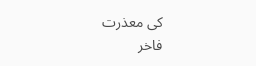کی معذرت
فاخر